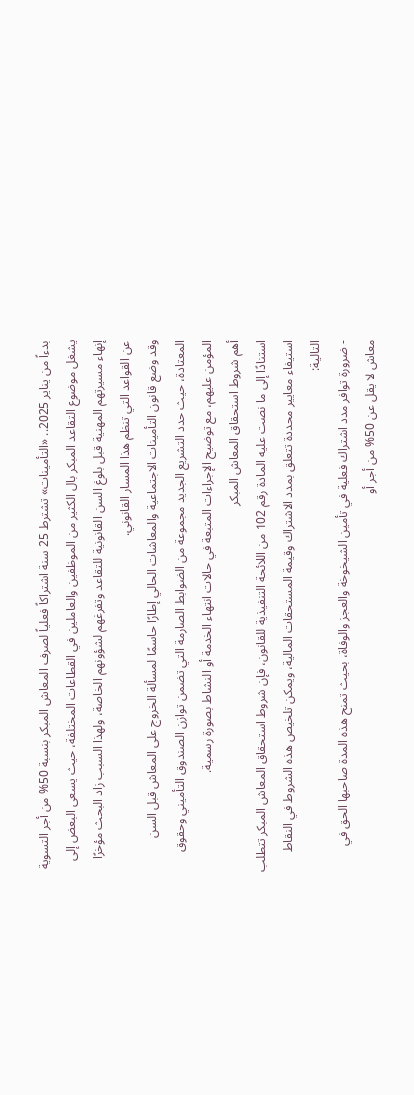بدءاً من يناير 2025.. «التأمينات» تشترط 25 سنة اشتراكاً فعلياً لصرف المعاش المبكر بنسبة 50% من أجر التسوية
يشغل موضوع التقاعد المبكر بال الكثير من الموظفين والعاملين في القطاعات المختلفة، حيث يسعى البعض إلى إنهاء مسيرتهم المهنية قبل بلوغ السن القانونية للتقاعد وتفرغهم لشؤونهم الخاصة، ولهذا السبب زاد البحث مؤخرًا عن القواعد التي تنظم هذا المسار القانوني.
وقد وضع قانون التأمينات الاجتماعية والمعاشات الحالي إطارًا حاسمًا لمسألة الخروج على المعاش قبل السن المعتادة، حيث حدد التشريع الجديد مجموعة من الضوابط الصارمة التي تضمن توازن الصندوق التأميني وحقوق المؤمن عليهم، مع توضيح الإجراءات المتبعة في حالات انتهاء الخدمة أو النشاط بصورة رسمية.
أهم شروط استحقاق المعاش المبكر
استنادًا إلى ما نصت عليه المادة رقم 102 من اللائحة التنفيذية للقانون، فإن شروط استحقاق المعاش المبكر تتطلب استيفاء معايير محددة تتعلق بمدد الاشتراك وقيمة المستحقات المالية، ويمكن تلخيص هذه الشروط في النقاط التالية:
- ضرورة توافر مدد اشتراك فعلية في تأمين الشيخوخة والعجز والوفاة، بحيث تمنح هذه المدة صاحبها الحق في معاش لا يقل عن 50% من أجر أو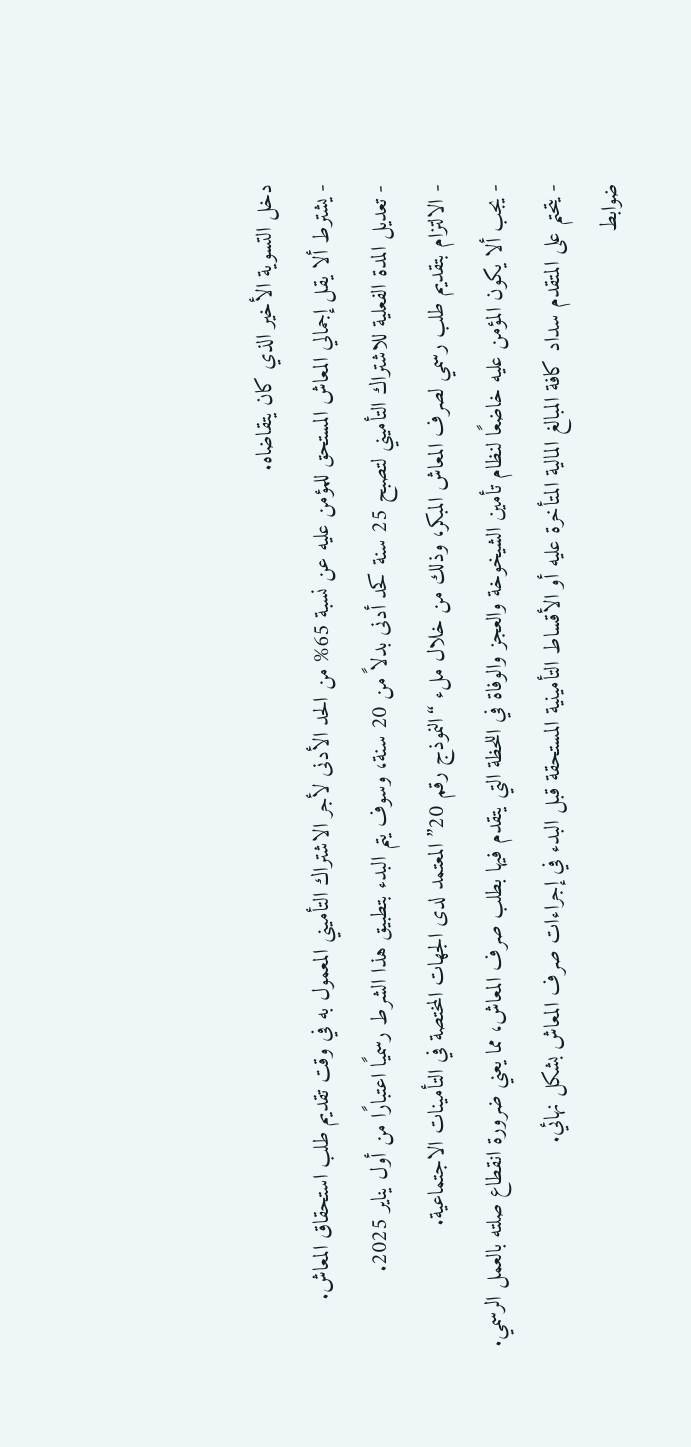دخل التسوية الأخير الذي كان يتقاضاه.
- يشترط ألا يقل إجمالي المعاش المستحق للمؤمن عليه عن نسبة 65% من الحد الأدنى لأجر الاشتراك التأميني المعمول به في وقت تقديم طلب استحقاق المعاش.
- تعديل المدة الفعلية للاشتراك التأميني لتصبح 25 سنة كحد أدنى بدلاً من 20 سنة، وسوف يتم البدء بتطبيق هذا الشرط رسميًا اعتبارًا من أول يناير 2025.
- الالتزام بتقديم طلب رسمي لصرف المعاش المبكر، وذلك من خلال ملء “النموذج رقم 20” المعتمد لدى الجهات المختصة في التأمينات الاجتماعية.
- يجب ألا يكون المؤمن عليه خاضعًا لنظام تأمين الشيخوخة والعجز والوفاة في اللحظة التي يتقدم فيها بطلب صرف المعاش، مما يعني ضرورة انقطاع صلته بالعمل الرسمي.
- يتحتم على المتقدم سداد كافة المبالغ المالية المتأخرة عليه أو الأقساط التأمينية المستحقة قبل البدء في إجراءات صرف المعاش بشكل نهائي.
ضوابط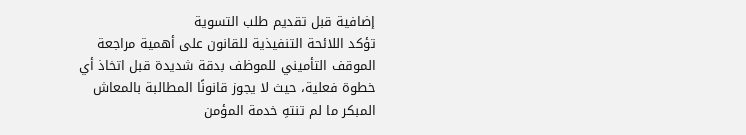إضافية قبل تقديم طلب التسوية
تؤكد اللائحة التنفيذية للقانون على أهمية مراجعة الموقف التأميني للموظف بدقة شديدة قبل اتخاذ أي خطوة فعلية، حيث لا يجوز قانونًا المطالبة بالمعاش المبكر ما لم تنتهِ خدمة المؤمن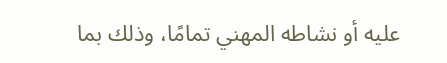عليه أو نشاطه المهني تمامًا، وذلك بما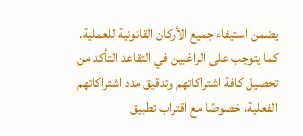يضمن استيفاء جميع الأركان القانونية للعملية.
كما يتوجب على الراغبين في التقاعد التأكد من تحصيل كافة اشتراكاتهم وتدقيق مدد اشتراكاتهم الفعلية، خصوصًا مع اقتراب تطبيق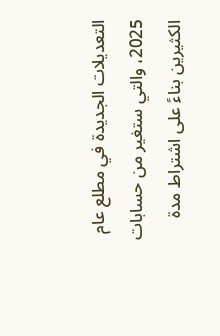التعديلات الجديدة في مطلع عام 2025، والتي ستغير من حسابات الكثيرين بناءً على اشتراط مدة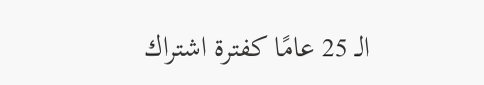الـ 25 عامًا كفترة اشتراك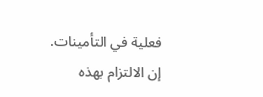فعلية في التأمينات.
إن الالتزام بهذه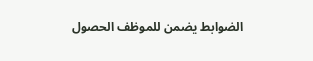الضوابط يضمن للموظف الحصول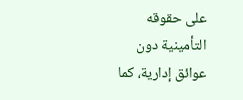على حقوقه التأمينية دون عوائق إدارية، كما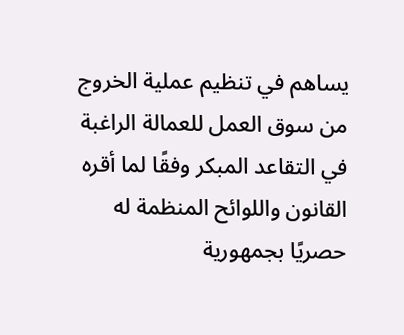يساهم في تنظيم عملية الخروج من سوق العمل للعمالة الراغبة في التقاعد المبكر وفقًا لما أقره القانون واللوائح المنظمة له حصريًا بجمهورية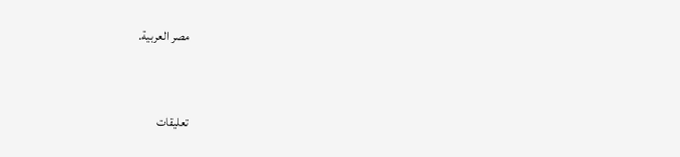مصر العربية.


تعليقات